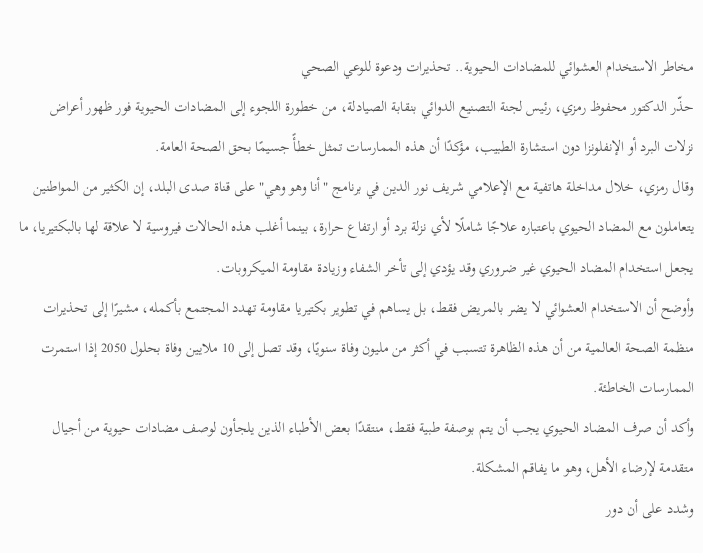مخاطر الاستخدام العشوائي للمضادات الحيوية.. تحذيرات ودعوة للوعي الصحي
حذّر الدكتور محفوظ رمزي، رئيس لجنة التصنيع الدوائي بنقابة الصيادلة، من خطورة اللجوء إلى المضادات الحيوية فور ظهور أعراض نزلات البرد أو الإنفلونزا دون استشارة الطبيب، مؤكدًا أن هذه الممارسات تمثل خطأً جسيمًا بحق الصحة العامة.
وقال رمزي، خلال مداخلة هاتفية مع الإعلامي شريف نور الدين في برنامج "أنا وهو وهي" على قناة صدى البلد، إن الكثير من المواطنين يتعاملون مع المضاد الحيوي باعتباره علاجًا شاملًا لأي نزلة برد أو ارتفاع حرارة، بينما أغلب هذه الحالات فيروسية لا علاقة لها بالبكتيريا، ما يجعل استخدام المضاد الحيوي غير ضروري وقد يؤدي إلى تأخر الشفاء وزيادة مقاومة الميكروبات.
وأوضح أن الاستخدام العشوائي لا يضر بالمريض فقط، بل يساهم في تطوير بكتيريا مقاومة تهدد المجتمع بأكمله، مشيرًا إلى تحذيرات منظمة الصحة العالمية من أن هذه الظاهرة تتسبب في أكثر من مليون وفاة سنويًا، وقد تصل إلى 10 ملايين وفاة بحلول 2050 إذا استمرت الممارسات الخاطئة.
وأكد أن صرف المضاد الحيوي يجب أن يتم بوصفة طبية فقط، منتقدًا بعض الأطباء الذين يلجأون لوصف مضادات حيوية من أجيال متقدمة لإرضاء الأهل، وهو ما يفاقم المشكلة.
وشدد على أن دور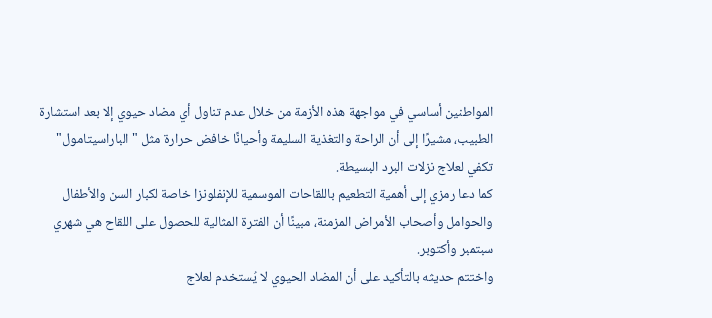المواطنين أساسي في مواجهة هذه الأزمة من خلال عدم تناول أي مضاد حيوي إلا بعد استشارة الطبيب، مشيرًا إلى أن الراحة والتغذية السليمة وأحيانًا خافض حرارة مثل "الباراسيتامول" تكفي لعلاج نزلات البرد البسيطة.
كما دعا رمزي إلى أهمية التطعيم باللقاحات الموسمية للإنفلونزا خاصة لكبار السن والأطفال والحوامل وأصحاب الأمراض المزمنة، مبينًا أن الفترة المثالية للحصول على اللقاح هي شهري سبتمبر وأكتوبر.
واختتم حديثه بالتأكيد على أن المضاد الحيوي لا يُستخدم لعلاج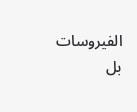الفيروسات بل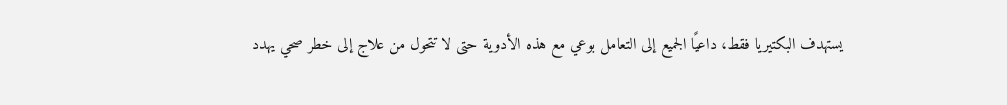يستهدف البكتيريا فقط، داعيًا الجميع إلى التعامل بوعي مع هذه الأدوية حتى لا تتحول من علاج إلى خطر صحي يهدد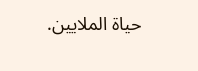حياة الملايين.